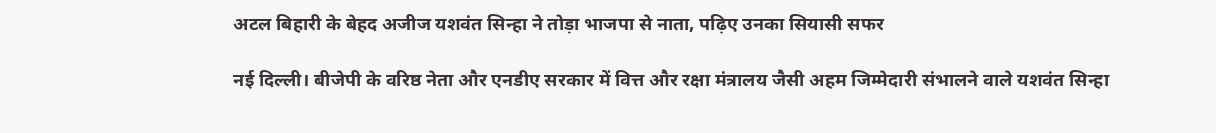अटल बिहारी के बेहद अजीज यशवंत सिन्हा ने तोड़ा भाजपा से नाता, पढ़िए उनका सियासी सफर

नई दिल्ली। बीजेपी के वरिष्ठ नेता और एनडीए सरकार में वित्त और रक्षा मंत्रालय जैसी अहम जिम्मेदारी संभालने वाले यशवंत सिन्हा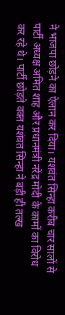ने भाजपा छोड़ने का ऐलान कर दिया। यशवंत सिन्हा करीब चार सालों से पार्टी अध्यक्ष अमित शाह और प्रधानमंत्री नरेंद्र मोदी के कामों का विरोध कर रहे थे। पार्टी छोड़ते वक्त यशंवत सिन्हा ने बड़ी ही तल्ख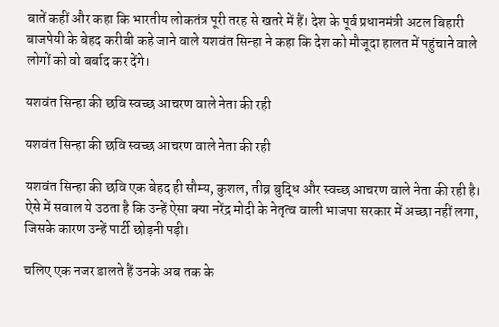बातें कहीं और कहा कि भारतीय लोकतंत्र पूरी तरह से खतरे में हैं। देश के पूर्व प्रधानमंत्री अटल बिहारी बाजपेयी के बेहद करीबी कहे जाने वाले यशवंत सिन्हा ने कहा कि देश को मौजूदा हालत में पहुंचाने वाले लोगों को वो बर्बाद कर देंगे।

यशवंत सिन्हा की छवि स्वच्छ आचरण वाले नेता की रही

यशवंत सिन्हा की छवि स्वच्छ आचरण वाले नेता की रही

यशवंत सिन्हा की छवि एक बेहद ही सौम्य, कुशल, तीव्र बुद्धि और स्वच्छ आचरण वाले नेता की रही है। ऐसे में सवाल ये उठता है कि उन्हें ऐसा क्या नरेंद्र मोदी के नेतृत्व वाली भाजपा सरकार में अच्छा नहीं लगा, जिसके कारण उन्हें पार्टी छोड़नी पड़ी।

चलिए एक नजर डालते हैं उनके अब तक के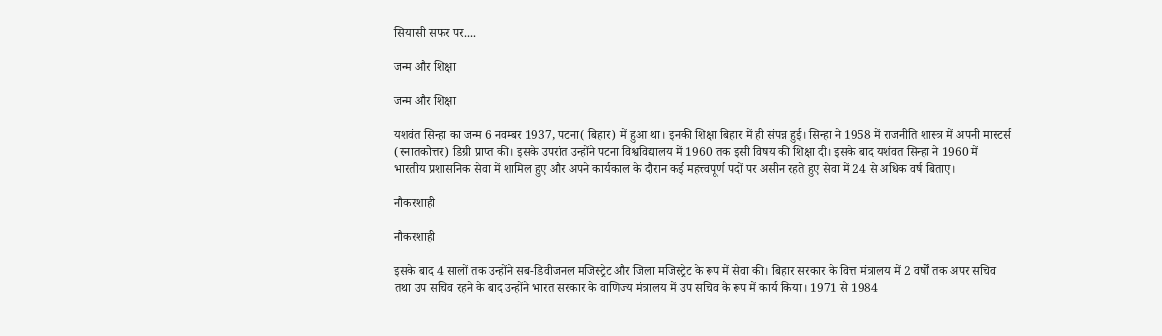सियासी सफर पर....

जन्म और शिक्षा

जन्म और शिक्षा

यशवंत सिन्हा का जन्म 6 नवम्बर 1937, पटना( बिहार) में हुआ था। इनकी शिक्षा बिहार में ही संपन्न हुई। सिन्हा ने 1958 में राजनीति शास्त्र में अपनी मास्टर्स (स्नातकोत्तर) डिग्री प्राप्त की। इसके उपरांत उन्होंने पटना विश्वविद्यालय में 1960 तक इसी विषय की शिक्षा दी। इसके बाद यशंवत सिन्हा ने 1960 में भारतीय प्रशासनिक सेवा में शामिल हुए और अपने कार्यकाल के दौरान कई महत्त्वपूर्ण पदों पर असीन रहते हुए सेवा में 24 से अधिक वर्ष बिताए।

नौकरशाही

नौकरशाही

इसके बाद 4 सालों तक उन्होंने सब-डिवीजनल मजिस्ट्रेट और जिला मजिस्ट्रेट के रूप में सेवा की। बिहार सरकार के वित्त मंत्रालय में 2 वर्षों तक अपर सचिव तथा उप सचिव रहने के बाद उन्होंने भारत सरकार के वाणिज्य मंत्रालय में उप सचिव के रूप में कार्य किया। 1971 से 1984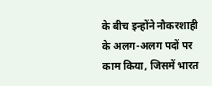के बीच इन्होंने नौकरशाही के अलग-अलग पदों पर काम किया, जिसमें भारत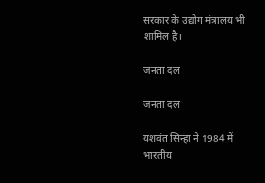सरकार के उद्योग मंत्रालय भी शामिल है।

जनता दल

जनता दल

यशवंत सिन्हा ने 1984 में भारतीय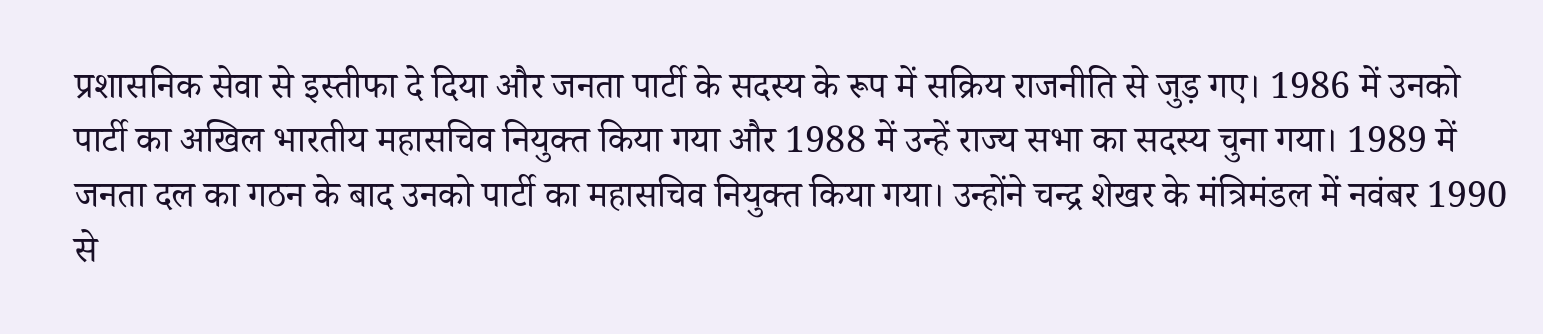प्रशासनिक सेवा से इस्तीफा दे दिया और जनता पार्टी के सदस्य के रूप में सक्रिय राजनीति से जुड़ गए। 1986 में उनको पार्टी का अखिल भारतीय महासचिव नियुक्त किया गया और 1988 में उन्हें राज्य सभा का सदस्य चुना गया। 1989 में जनता दल का गठन के बाद उनको पार्टी का महासचिव नियुक्त किया गया। उन्होंने चन्द्र शेखर के मंत्रिमंडल में नवंबर 1990 से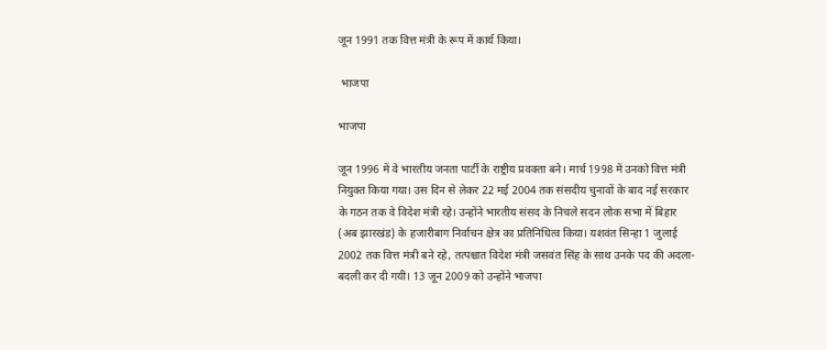जून 1991 तक वित्त मंत्री के रूप में कार्य किया।

 भाजपा

भाजपा

जून 1996 में वे भारतीय जनता पार्टी के राष्ट्रीय प्रवक्ता बने। मार्च 1998 में उनको वित्त मंत्री नियुक्त किया गया। उस दिन से लेकर 22 मई 2004 तक संसदीय चुनावों के बाद नई सरकार के गठन तक वे विदेश मंत्री रहे। उन्होंने भारतीय संसद के निचले सदन लोक सभा में बिहार (अब झारखंड) के हजारीबाग निर्वाचन क्षेत्र का प्रतिनिधित्व किया। यशवंत सिन्हा 1 जुलाई 2002 तक वित्त मंत्री बने रहे, तत्पश्चात विदेश मंत्री जसवंत सिंह के साथ उनके पद की अदला-बदली कर दी गयी। 13 जून 2009 को उन्होंने भाजपा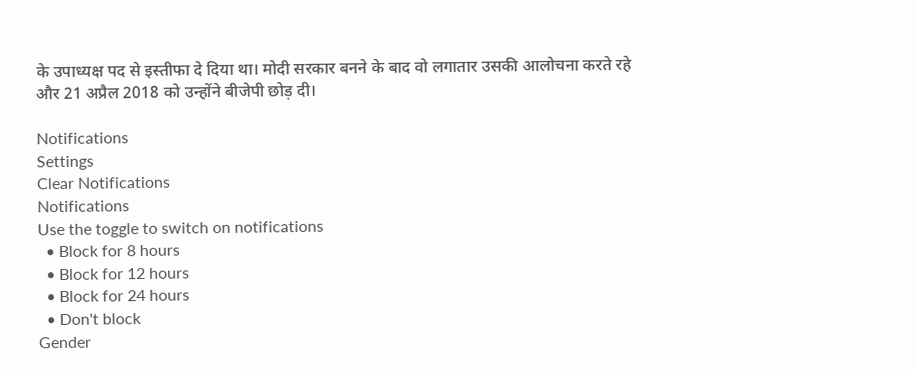के उपाध्यक्ष पद से इस्तीफा दे दिया था। मोदी सरकार बनने के बाद वो लगातार उसकी आलोचना करते रहे और 21 अप्रैल 2018 को उन्होंने बीजेपी छोड़ दी।

Notifications
Settings
Clear Notifications
Notifications
Use the toggle to switch on notifications
  • Block for 8 hours
  • Block for 12 hours
  • Block for 24 hours
  • Don't block
Gender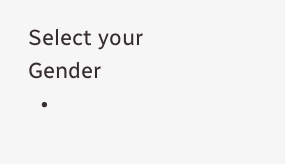Select your Gender
  •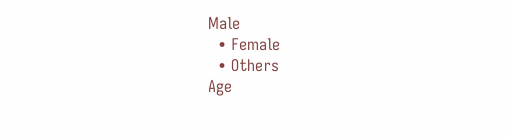Male
  • Female
  • Others
Age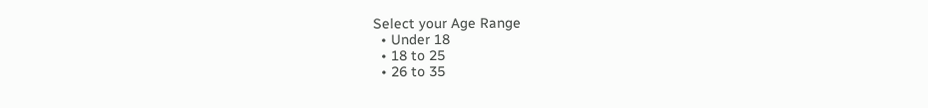Select your Age Range
  • Under 18
  • 18 to 25
  • 26 to 35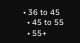• 36 to 45
  • 45 to 55
  • 55+